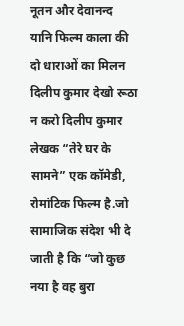नूतन और देवानन्द यानि फिल्म काला की दो धाराओं का मिलन
दिलीप कुमार देखो रूठा न करो दिलीप कुमार लेखक “तेरे घर के सामने” एक कॉमेडी, रोमांटिक फिल्म है.जो सामाजिक संदेश भी दे जाती है कि “जो कुछ नया है वह बुरा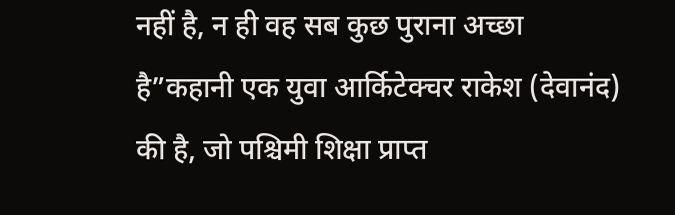नहीं है, न ही वह सब कुछ पुराना अच्छा है”कहानी एक युवा आर्किटेक्चर राकेश (देवानंद) की है, जो पश्चिमी शिक्षा प्राप्त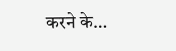करने के…